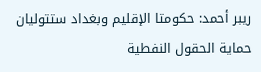ريبر أحمد: حكومتا الإقليم وبغداد ستتوليان حماية الحقول النفطية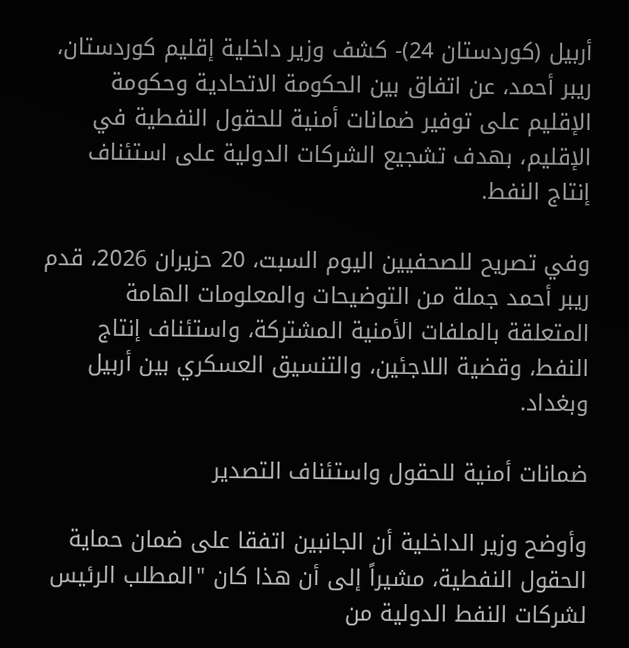أربيل (كوردستان 24)- كشف وزير داخلية إقليم كوردستان، ريبر أحمد، عن اتفاق بين الحكومة الاتحادية وحكومة الإقليم على توفير ضمانات أمنية للحقول النفطية في الإقليم، بهدف تشجيع الشركات الدولية على استئناف إنتاج النفط.

وفي تصريح للصحفيين اليوم السبت، 20 حزيران 2026، قدم ريبر أحمد جملة من التوضيحات والمعلومات الهامة المتعلقة بالملفات الأمنية المشتركة، واستئناف إنتاج النفط، وقضية اللاجئين، والتنسيق العسكري بين أربيل وبغداد.

ضمانات أمنية للحقول واستئناف التصدير

وأوضح وزير الداخلية أن الجانبين اتفقا على ضمان حماية الحقول النفطية، مشيراً إلى أن هذا كان "المطلب الرئيس لشركات النفط الدولية من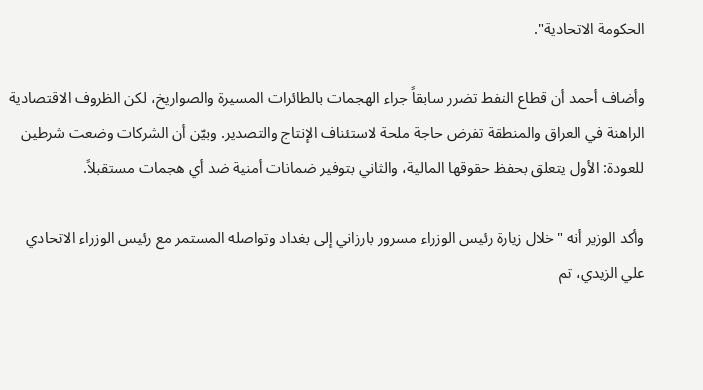الحكومة الاتحادية".

وأضاف أحمد أن قطاع النفط تضرر سابقاً جراء الهجمات بالطائرات المسيرة والصواريخ، لكن الظروف الاقتصادية الراهنة في العراق والمنطقة تفرض حاجة ملحة لاستئناف الإنتاج والتصدير. وبيّن أن الشركات وضعت شرطين للعودة: الأول يتعلق بحفظ حقوقها المالية، والثاني بتوفير ضمانات أمنية ضد أي هجمات مستقبلاً.

وأكد الوزير أنه "خلال زيارة رئيس الوزراء مسرور بارزاني إلى بغداد وتواصله المستمر مع رئيس الوزراء الاتحادي علي الزيدي، تم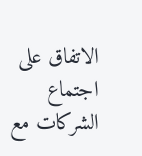الاتفاق على اجتماع الشركات مع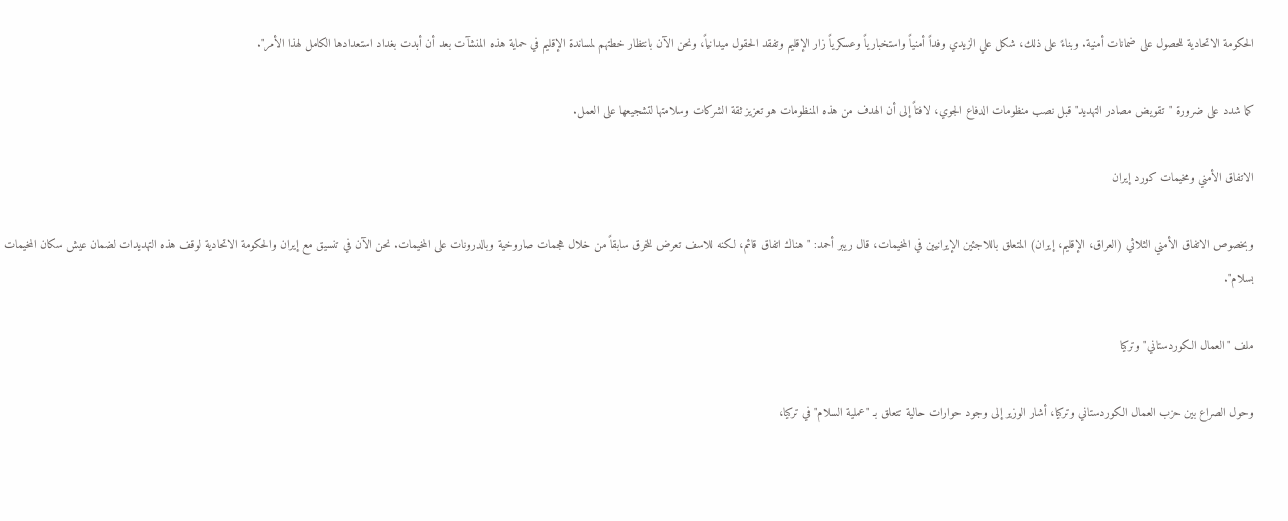الحكومة الاتحادية للحصول على ضمانات أمنية. وبناءً على ذلك، شكل علي الزيدي وفداً أمنياً واستخبارياً وعسكرياً زار الإقليم وتفقد الحقول ميدانياً، ونحن الآن بانتظار خطتهم لمساندة الإقليم في حماية هذه المنشآت بعد أن أبدت بغداد استعدادها الكامل لهذا الأمر".

كما شدد على ضرورة "تقويض مصادر التهديد" قبل نصب منظومات الدفاع الجوي، لافتاً إلى أن الهدف من هذه المنظومات هو تعزيز ثقة الشركات وسلامتها لتشجيعها على العمل.

الاتفاق الأمني ومخيمات كورد إيران

وبخصوص الاتفاق الأمني الثلاثي (العراق، الإقليم، إيران) المتعلق باللاجئين الإيرانيين في المخيمات، قال ريبر أحمد: "هناك اتفاق قائم، لكنه للاسف تعرض للخرق سابقاً من خلال هجمات صاروخية وبالدرونات على المخيمات. نحن الآن في تنسيق مع إيران والحكومة الاتحادية لوقف هذه التهديدات لضمان عيش سكان المخيمات بسلام".

ملف "العمال الكوردستاني" وتركيا

وحول الصراع بين حزب العمال الكوردستاني وتركيا، أشار الوزير إلى وجود حوارات حالية تتعلق بـ "عملية السلام" في تركيا،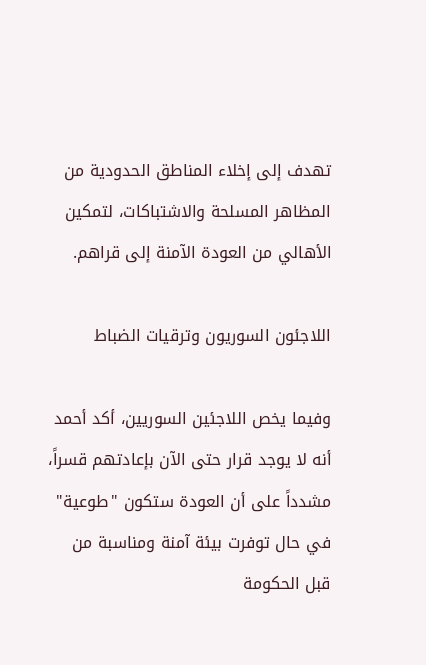تهدف إلى إخلاء المناطق الحدودية من المظاهر المسلحة والاشتباكات، لتمكين الأهالي من العودة الآمنة إلى قراهم.

اللاجئون السوريون وترقيات الضباط

وفيما يخص اللاجئين السوريين، أكد أحمد أنه لا يوجد قرار حتى الآن بإعادتهم قسراً، مشدداً على أن العودة ستكون "طوعية" في حال توفرت بيئة آمنة ومناسبة من قبل الحكومة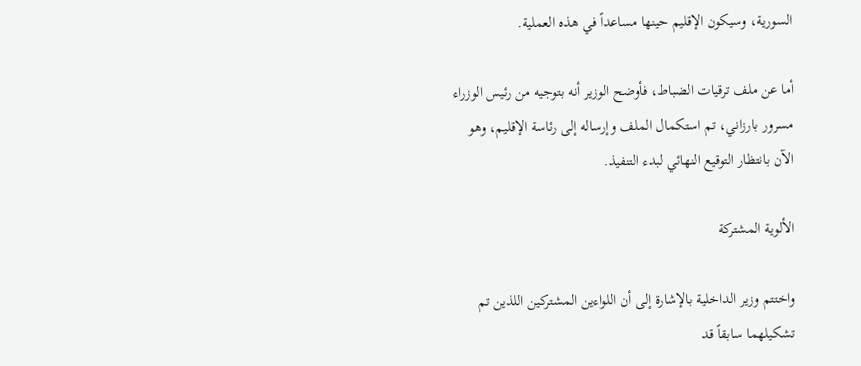السورية، وسيكون الإقليم حينها مساعداً في هذه العملية.

أما عن ملف ترقيات الضباط، فأوضح الوزير أنه بتوجيه من رئيس الوزراء مسرور بارزاني، تم استكمال الملف وإرساله إلى رئاسة الإقليم، وهو الآن بانتظار التوقيع النهائي لبدء التنفيذ.

الألوية المشتركة

واختتم وزير الداخلية بالإشارة إلى أن اللواءين المشتركين اللذين تم تشكيلهما سابقاً قد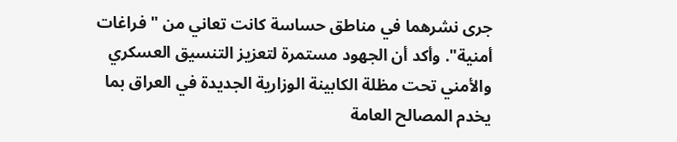جرى نشرهما في مناطق حساسة كانت تعاني من "فراغات أمنية". وأكد أن الجهود مستمرة لتعزيز التنسيق العسكري والأمني تحت مظلة الكابينة الوزارية الجديدة في العراق بما يخدم المصالح العامة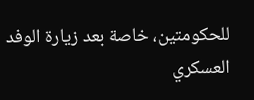للحكومتين، خاصة بعد زيارة الوفد العسكري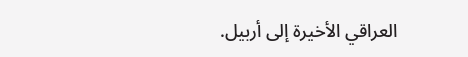العراقي الأخيرة إلى أربيل.